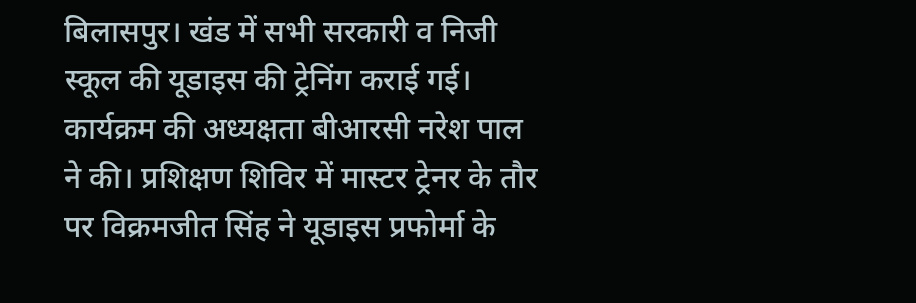बिलासपुर। खंड में सभी सरकारी व निजी स्कूल की यूडाइस की ट्रेनिंग कराई गई। कार्यक्रम की अध्यक्षता बीआरसी नरेश पाल ने की। प्रशिक्षण शिविर में मास्टर ट्रेनर के तौर पर विक्रमजीत सिंह ने यूडाइस प्रफोर्मा के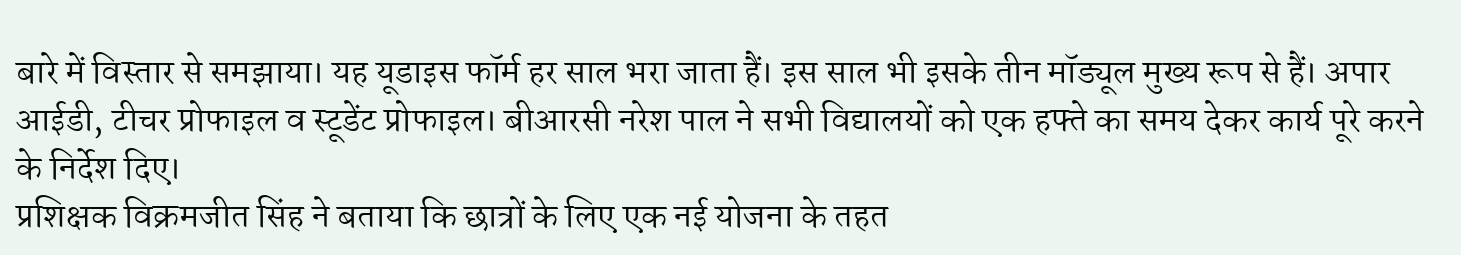बारे में विस्तार से समझाया। यह यूडाइस फॉर्म हर साल भरा जाता हैं। इस साल भी इसके तीन मॉड्यूल मुख्य रूप से हैं। अपार आईडी, टीचर प्रोफाइल व स्टूडेंट प्रोफाइल। बीआरसी नरेश पाल ने सभी विद्यालयों को एक हफ्ते का समय देकर कार्य पूरे करने के निर्देश दिए।
प्रशिक्षक विक्रमजीत सिंह ने बताया कि छात्रों के लिए एक नई योजना के तहत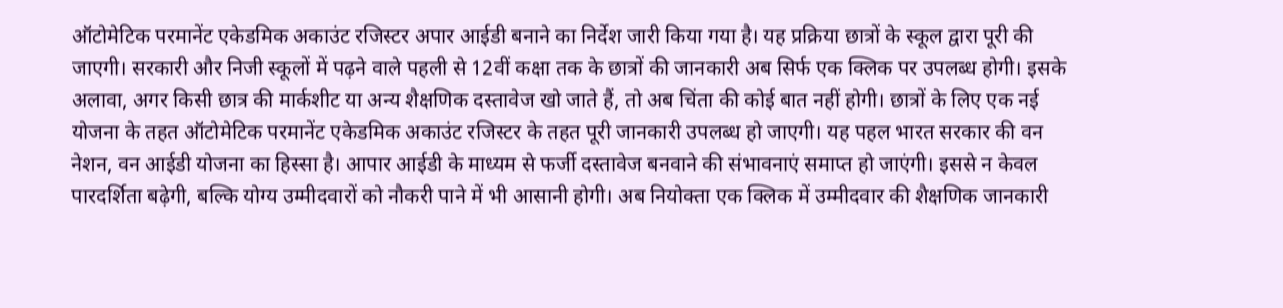ऑटोमेटिक परमानेंट एकेडमिक अकाउंट रजिस्टर अपार आईडी बनाने का निर्देश जारी किया गया है। यह प्रक्रिया छात्रों के स्कूल द्वारा पूरी की जाएगी। सरकारी और निजी स्कूलों में पढ़ने वाले पहली से 12वीं कक्षा तक के छात्रों की जानकारी अब सिर्फ एक क्लिक पर उपलब्ध होगी। इसके अलावा, अगर किसी छात्र की मार्कशीट या अन्य शैक्षणिक दस्तावेज खो जाते हैं, तो अब चिंता की कोई बात नहीं होगी। छात्रों के लिए एक नई योजना के तहत ऑटोमेटिक परमानेंट एकेडमिक अकाउंट रजिस्टर के तहत पूरी जानकारी उपलब्ध हो जाएगी। यह पहल भारत सरकार की वन नेशन, वन आईडी योजना का हिस्सा है। आपार आईडी के माध्यम से फर्जी दस्तावेज बनवाने की संभावनाएं समाप्त हो जाएंगी। इससे न केवल पारदर्शिता बढ़ेगी, बल्कि योग्य उम्मीदवारों को नौकरी पाने में भी आसानी होगी। अब नियोक्ता एक क्लिक में उम्मीदवार की शैक्षणिक जानकारी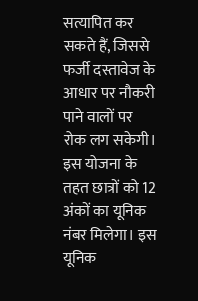सत्यापित कर सकते हैं, जिससे फर्जी दस्तावेज के आधार पर नौकरी पाने वालों पर रोक लग सकेगी। इस योजना के तहत छात्रों को 12 अंकों का यूनिक नंबर मिलेगा। इस यूनिक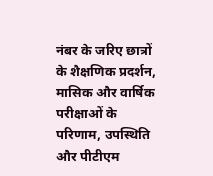नंबर के जरिए छात्रों के शैक्षणिक प्रदर्शन, मासिक और वार्षिक परीक्षाओं के परिणाम, उपस्थिति और पीटीएम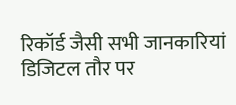रिकॉर्ड जैसी सभी जानकारियां डिजिटल तौर पर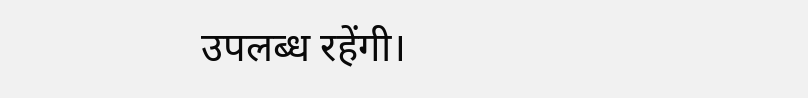उपलब्ध रहेंगी।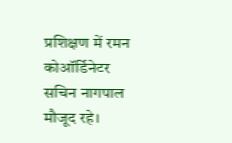प्रशिक्षण में रमन कोऑर्डिनेटर सचिन नागपाल मौजूद रहे।